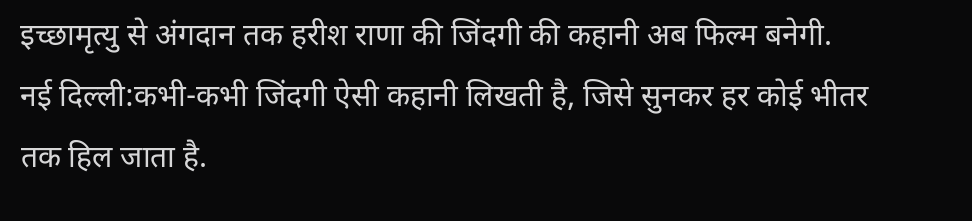इच्छामृत्यु से अंगदान तक हरीश राणा की जिंदगी की कहानी अब फिल्म बनेगी.
नई दिल्ली:कभी-कभी जिंदगी ऐसी कहानी लिखती है, जिसे सुनकर हर कोई भीतर तक हिल जाता है.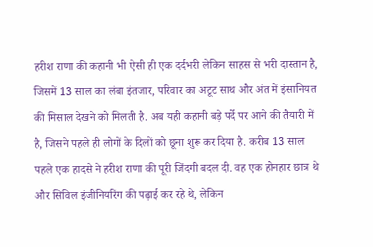हरीश राणा की कहानी भी ऐसी ही एक दर्दभरी लेकिन साहस से भरी दास्तान है, जिसमें 13 साल का लंबा इंतजार, परिवार का अटूट साथ और अंत में इंसानियत की मिसाल देखने को मिलती है. अब यही कहानी बड़े पर्दे पर आने की तैयारी में है, जिसने पहले ही लोगों के दिलों को छूना शुरू कर दिया है. करीब 13 साल पहले एक हादसे ने हरीश राणा की पूरी जिंदगी बदल दी. वह एक होनहार छात्र थे और सिविल इंजीनियरिंग की पढ़ाई कर रहे थे, लेकिन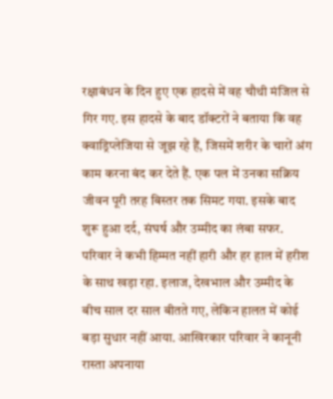रक्षाबंधन के दिन हुए एक हादसे में वह चौथी मंजिल से गिर गए. इस हादसे के बाद डॉक्टरों ने बताया कि वह क्वाड्रिप्लेजिया से जूझ रहे हैं, जिसमें शरीर के चारों अंग काम करना बंद कर देते हैं. एक पल में उनका सक्रिय जीवन पूरी तरह बिस्तर तक सिमट गया. इसके बाद शुरू हुआ दर्द, संघर्ष और उम्मीद का लंबा सफर. परिवार ने कभी हिम्मत नहीं हारी और हर हाल में हरीश के साथ खड़ा रहा. इलाज, देखभाल और उम्मीद के बीच साल दर साल बीतते गए, लेकिन हालत में कोई बड़ा सुधार नहीं आया. आखिरकार परिवार ने कानूनी रास्ता अपनाया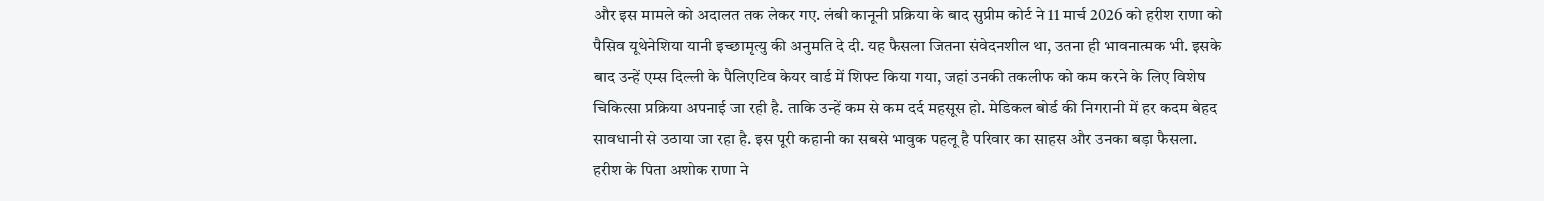और इस मामले को अदालत तक लेकर गए. लंबी कानूनी प्रक्रिया के बाद सुप्रीम कोर्ट ने 11 मार्च 2026 को हरीश राणा को पैसिव यूथेनेशिया यानी इच्छामृत्यु की अनुमति दे दी. यह फैसला जितना संवेदनशील था, उतना ही भावनात्मक भी. इसके बाद उन्हें एम्स दिल्ली के पैलिएटिव केयर वार्ड में शिफ्ट किया गया, जहां उनकी तकलीफ को कम करने के लिए विशेष चिकित्सा प्रक्रिया अपनाई जा रही है. ताकि उन्हें कम से कम दर्द महसूस हो. मेडिकल बोर्ड की निगरानी में हर कदम बेहद सावधानी से उठाया जा रहा है. इस पूरी कहानी का सबसे भावुक पहलू है परिवार का साहस और उनका बड़ा फैसला. हरीश के पिता अशोक राणा ने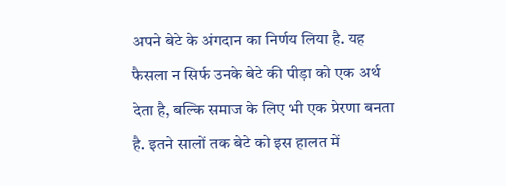अपने बेटे के अंगदान का निर्णय लिया है. यह फैसला न सिर्फ उनके बेटे की पीड़ा को एक अर्थ देता है, बल्कि समाज के लिए भी एक प्रेरणा बनता है. इतने सालों तक बेटे को इस हालत में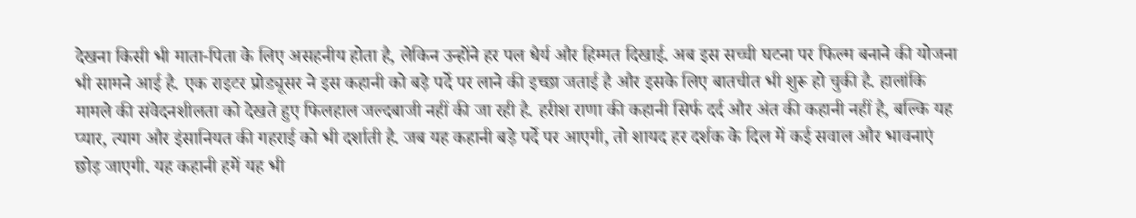देखना किसी भी माता-पिता के लिए असहनीय होता है, लेकिन उन्होंने हर पल धैर्य और हिम्मत दिखाई. अब इस सच्ची घटना पर फिल्म बनाने की योजना भी सामने आई है. एक राइटर प्रोड्यूसर ने इस कहानी को बड़े पर्दे पर लाने की इच्छा जताई है और इसके लिए बातचीत भी शुरू हो चुकी है. हालांकि मामले की संवेदनशीलता को देखते हुए फिलहाल जल्दबाजी नहीं की जा रही है. हरीश राणा की कहानी सिर्फ दर्द और अंत की कहानी नहीं है, बल्कि यह प्यार, त्याग और इंसानियत की गहराई को भी दर्शाती है. जब यह कहानी बड़े पर्दे पर आएगी, तो शायद हर दर्शक के दिल में कई सवाल और भावनाएं छोड़ जाएगी. यह कहानी हमें यह भी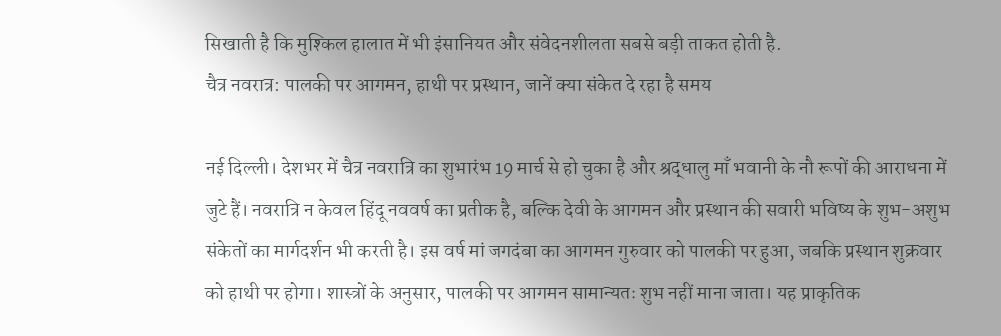सिखाती है कि मुश्किल हालात में भी इंसानियत और संवेदनशीलता सबसे बड़ी ताकत होती है.
चैत्र नवरात्र: पालकी पर आगमन, हाथी पर प्रस्थान, जानें क्या संकेत दे रहा है समय

नई दिल्ली। देशभर में चैत्र नवरात्रि का शुभारंभ 19 मार्च से हो चुका है और श्रद्धालु माँ भवानी के नौ रूपों की आराधना में जुटे हैं। नवरात्रि न केवल हिंदू नववर्ष का प्रतीक है, बल्कि देवी के आगमन और प्रस्थान की सवारी भविष्य के शुभ-अशुभ संकेतों का मार्गदर्शन भी करती है। इस वर्ष मां जगदंबा का आगमन गुरुवार को पालकी पर हुआ, जबकि प्रस्थान शुक्रवार को हाथी पर होगा। शास्त्रों के अनुसार, पालकी पर आगमन सामान्यतः शुभ नहीं माना जाता। यह प्राकृतिक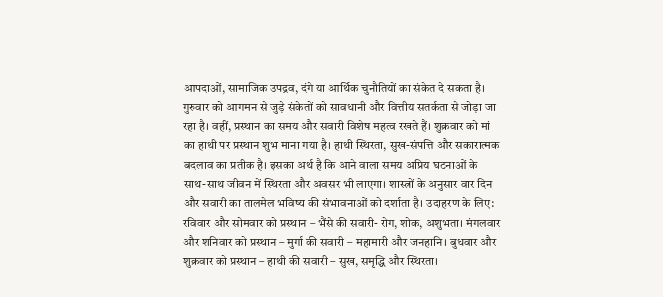आपदाओं, सामाजिक उपद्रव, दंगे या आर्थिक चुनौतियों का संकेत दे सकता है। गुरुवार को आगमन से जुड़े संकेतों को सावधानी और वित्तीय सतर्कता से जोड़ा जा रहा है। वहीं, प्रस्थान का समय और सवारी विशेष महत्व रखते हैं। शुक्रवार को मां का हाथी पर प्रस्थान शुभ माना गया है। हाथी स्थिरता, सुख-संपत्ति और सकारात्मक बदलाव का प्रतीक है। इसका अर्थ है कि आने वाला समय अप्रिय घटनाओं के साथ-साथ जीवन में स्थिरता और अवसर भी लाएगा। शास्त्रों के अनुसार वार दिन और सवारी का तालमेल भविष्य की संभावनाओं को दर्शाता है। उदाहरण के लिए: रविवार और सोमवार को प्रस्थान – भैंसे की सवारी- रोग, शोक, अशुभता। मंगलवार और शनिवार को प्रस्थान – मुर्गा की सवारी – महामारी और जनहानि। बुधवार और शुक्रवार को प्रस्थान – हाथी की सवारी – सुख, समृद्धि और स्थिरता।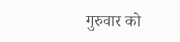गुरुवार को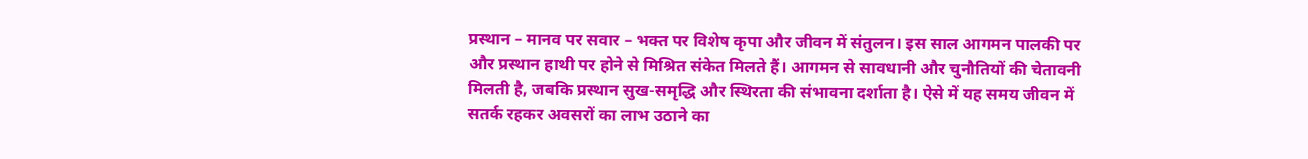प्रस्थान – मानव पर सवार – भक्त पर विशेष कृपा और जीवन में संतुलन। इस साल आगमन पालकी पर और प्रस्थान हाथी पर होने से मिश्रित संकेत मिलते हैं। आगमन से सावधानी और चुनौतियों की चेतावनी मिलती है, जबकि प्रस्थान सुख-समृद्धि और स्थिरता की संभावना दर्शाता है। ऐसे में यह समय जीवन में सतर्क रहकर अवसरों का लाभ उठाने का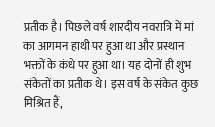प्रतीक है। पिछले वर्ष शारदीय नवरात्रि में मां का आगमन हाथी पर हुआ था और प्रस्थान भक्तों के कंधे पर हुआ था। यह दोनों ही शुभ संकेतों का प्रतीक थे। इस वर्ष के संकेत कुछ मिश्रित हैं,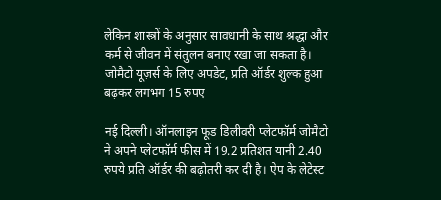लेकिन शास्त्रों के अनुसार सावधानी के साथ श्रद्धा और कर्म से जीवन में संतुलन बनाए रखा जा सकता है।
जोमैटो यूज़र्स के लिए अपडेट, प्रति ऑर्डर शुल्क हुआ बढ़कर लगभग 15 रुपए

नई दिल्ली। ऑनलाइन फूड डिलीवरी प्लेटफॉर्म जोमैटो ने अपने प्लेटफॉर्म फीस में 19.2 प्रतिशत यानी 2.40 रुपये प्रति ऑर्डर की बढ़ोतरी कर दी है। ऐप के लेटेस्ट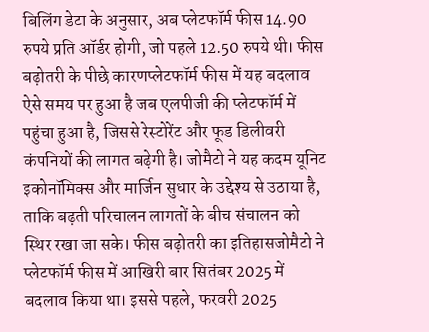बिलिंग डेटा के अनुसार, अब प्लेटफॉर्म फीस 14.90 रुपये प्रति ऑर्डर होगी, जो पहले 12.50 रुपये थी। फीस बढ़ोतरी के पीछे कारणप्लेटफॉर्म फीस में यह बदलाव ऐसे समय पर हुआ है जब एलपीजी की प्लेटफॉर्म में पहुंचा हुआ है, जिससे रेस्टोरेंट और फूड डिलीवरी कंपनियों की लागत बढ़ेगी है। जोमैटो ने यह कदम यूनिट इकोनॉमिक्स और मार्जिन सुधार के उद्देश्य से उठाया है, ताकि बढ़ती परिचालन लागतों के बीच संचालन को स्थिर रखा जा सके। फीस बढ़ोतरी का इतिहासजोमैटो ने प्लेटफॉर्म फीस में आखिरी बार सितंबर 2025 में बदलाव किया था। इससे पहले, फरवरी 2025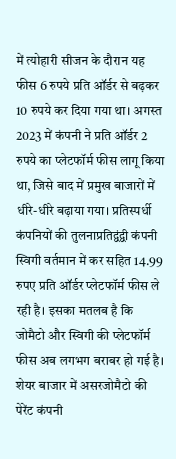में त्योहारी सीजन के दौरान यह फीस 6 रुपये प्रति ऑर्डर से बढ़कर 10 रुपये कर दिया गया था। अगस्त 2023 में कंपनी ने प्रति ऑर्डर 2 रुपये का प्लेटफॉर्म फीस लागू किया था, जिसे बाद में प्रमुख बाजारों में धीरे-धीरे बढ़ाया गया। प्रतिस्पर्धी कंपनियों की तुलनाप्रतिद्वंद्वी कंपनी स्विगी वर्तमान में कर सहित 14.99 रुपए प्रति ऑर्डर प्लेटफॉर्म फीस ले रही है। इसका मतलब है कि जोमैटो और स्विगी की प्लेटफॉर्म फीस अब लगभग बराबर हो गई है। शेयर बाजार में असरजोमैटो की पेरेंट कंपनी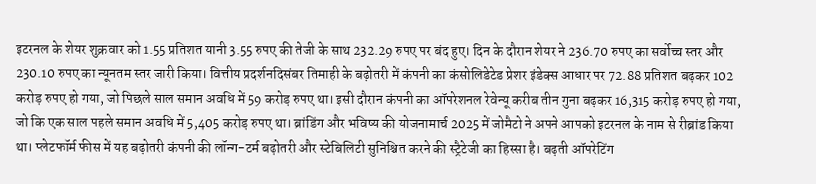इटरनल के शेयर शुक्रवार को 1.55 प्रतिशत यानी 3.55 रुपए की तेजी के साथ 232.29 रुपए पर बंद हुए। दिन के दौरान शेयर ने 236.70 रुपए का सर्वोच्च स्तर और 230.10 रुपए का न्यूनतम स्तर जारी किया। वित्तीय प्रदर्शनदिसंबर तिमाही के बढ़ोतरी में कंपनी का कंसोलिडेटेड प्रेशर इंडेक्स आधार पर 72.88 प्रतिशत बढ़कर 102 करोड़ रुपए हो गया, जो पिछले साल समान अवधि में 59 करोड़ रुपए था। इसी दौरान कंपनी का ऑपरेशनल रेवेन्यू करीब तीन गुना बढ़कर 16,315 करोड़ रुपए हो गया, जो कि एक साल पहले समान अवधि में 5,405 करोड़ रुपए था। ब्रांडिंग और भविष्य की योजनामार्च 2025 में जोमैटो ने अपने आपको इटरनल के नाम से रीब्रांड किया था। प्लेटफॉर्म फीस में यह बढ़ोतरी कंपनी की लॉन्ग-टर्म बढ़ोतरी और स्टेबिलिटी सुनिश्चित करने की स्ट्रैटेजी का हिस्सा है। बढ़ती ऑपरेटिंग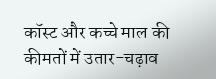कॉस्ट और कच्चे माल की कीमतों में उतार-चढ़ाव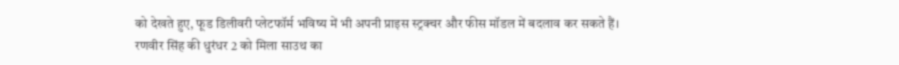को देखते हुए, फूड डिलीवरी प्लेटफॉर्म भविष्य में भी अपनी प्राइस स्ट्रक्चर और फीस मॉडल में बदलाव कर सकते हैं।
रणवीर सिंह की धुरंधर 2 को मिला साउथ का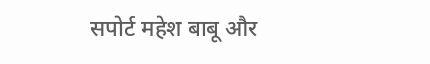सपोर्ट महेश बाबू और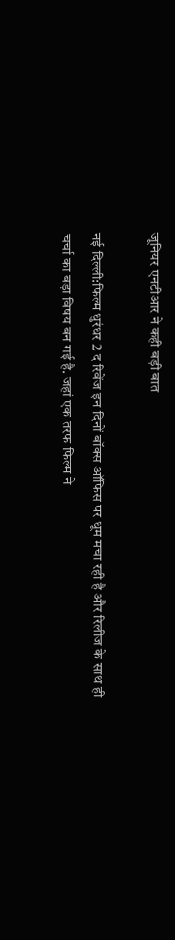जूनियर एनटीआर ने कही बड़ी बात

नई दिल्ली:फिल्म धुरंधर 2 द रिवेंज इन दिनों बॉक्स ऑफिस पर धूम मचा रही है और रिलीज के साथ ही चर्चा का बड़ा विषय बन गई है. जहां एक तरफ फिल्म ने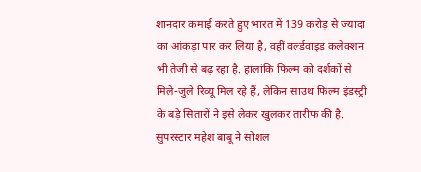शानदार कमाई करते हुए भारत में 139 करोड़ से ज्यादा का आंकड़ा पार कर लिया है, वहीं वर्ल्डवाइड कलेक्शन भी तेजी से बढ़ रहा है. हालांकि फिल्म को दर्शकों से मिले-जुले रिव्यू मिल रहे हैं, लेकिन साउथ फिल्म इंडस्ट्री के बड़े सितारों ने इसे लेकर खुलकर तारीफ की है. सुपरस्टार महेश बाबू ने सोशल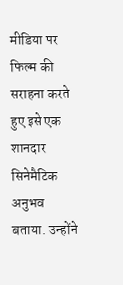मीडिया पर फिल्म की सराहना करते हुए इसे एक शानदार सिनेमैटिक अनुभव बताया. उन्होंने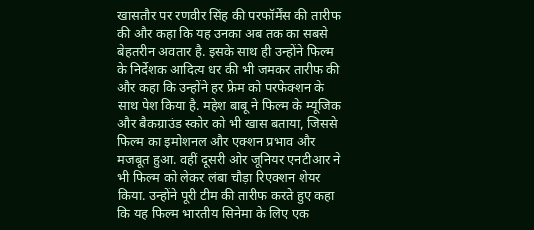खासतौर पर रणवीर सिंह की परफॉर्मेंस की तारीफ की और कहा कि यह उनका अब तक का सबसे बेहतरीन अवतार है. इसके साथ ही उन्होंने फिल्म के निर्देशक आदित्य धर की भी जमकर तारीफ की और कहा कि उन्होंने हर फ्रेम को परफेक्शन के साथ पेश किया है. महेश बाबू ने फिल्म के म्यूजिक और बैकग्राउंड स्कोर को भी खास बताया, जिससे फिल्म का इमोशनल और एक्शन प्रभाव और मजबूत हुआ. वहीं दूसरी ओर जूनियर एनटीआर ने भी फिल्म को लेकर लंबा चौड़ा रिएक्शन शेयर किया. उन्होंने पूरी टीम की तारीफ करते हुए कहा कि यह फिल्म भारतीय सिनेमा के लिए एक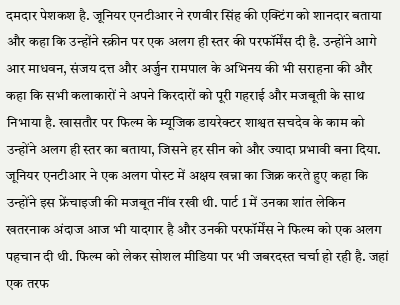दमदार पेशकश है. जूनियर एनटीआर ने रणवीर सिंह की एक्टिंग को शानदार बताया और कहा कि उन्होंने स्क्रीन पर एक अलग ही स्तर की परफॉर्मेंस दी है. उन्होंने आगे आर माधवन, संजय दत्त और अर्जुन रामपाल के अभिनय की भी सराहना की और कहा कि सभी कलाकारों ने अपने किरदारों को पूरी गहराई और मजबूती के साथ निभाया है. खासतौर पर फिल्म के म्यूजिक डायरेक्टर शाश्वत सचदेव के काम को उन्होंने अलग ही स्तर का बताया, जिसने हर सीन को और ज्यादा प्रभावी बना दिया. जूनियर एनटीआर ने एक अलग पोस्ट में अक्षय खन्ना का जिक्र करते हुए कहा कि उन्होंने इस फ्रेंचाइजी की मजबूत नींव रखी थी. पार्ट 1 में उनका शांत लेकिन खतरनाक अंदाज आज भी यादगार है और उनकी परफॉर्मेंस ने फिल्म को एक अलग पहचान दी थी. फिल्म को लेकर सोशल मीडिया पर भी जबरदस्त चर्चा हो रही है. जहां एक तरफ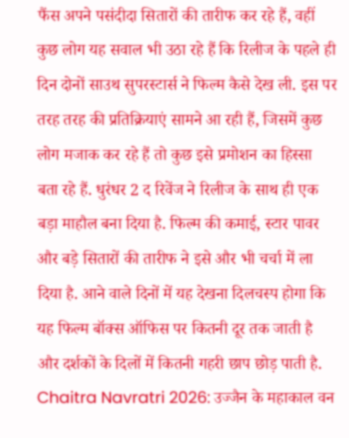फैंस अपने पसंदीदा सितारों की तारीफ कर रहे हैं, वहीं कुछ लोग यह सवाल भी उठा रहे हैं कि रिलीज के पहले ही दिन दोनों साउथ सुपरस्टार्स ने फिल्म कैसे देख ली. इस पर तरह तरह की प्रतिक्रियाएं सामने आ रही हैं, जिसमें कुछ लोग मजाक कर रहे हैं तो कुछ इसे प्रमोशन का हिस्सा बता रहे हैं. धुरंधर 2 द रिवेंज ने रिलीज के साथ ही एक बड़ा माहौल बना दिया है. फिल्म की कमाई, स्टार पावर और बड़े सितारों की तारीफ ने इसे और भी चर्चा में ला दिया है. आने वाले दिनों में यह देखना दिलचस्प होगा कि यह फिल्म बॉक्स ऑफिस पर कितनी दूर तक जाती है और दर्शकों के दिलों में कितनी गहरी छाप छोड़ पाती है.
Chaitra Navratri 2026: उज्जैन के महाकाल वन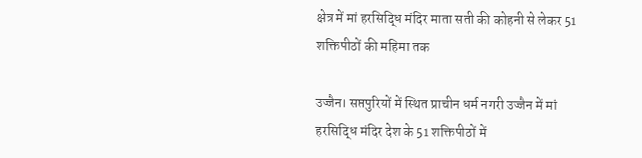क्षेत्र में मां हरसिद्धि मंदिर माता सती की कोहनी से लेकर 51 शक्तिपीठों की महिमा तक

उज्जैन। सप्तपुरियों में स्थित प्राचीन धर्म नगरी उज्जैन में मां हरसिद्धि मंदिर देश के 51 शक्तिपीठों में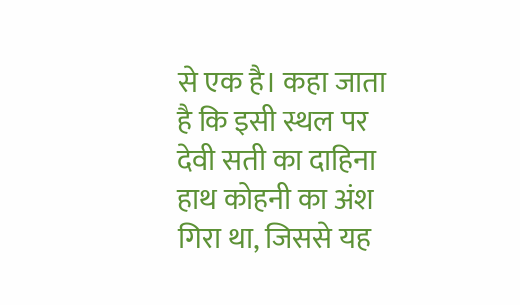से एक है। कहा जाता है कि इसी स्थल पर देवी सती का दाहिना हाथ कोहनी का अंश गिरा था, जिससे यह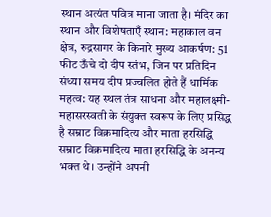स्थान अत्यंत पवित्र माना जाता है। मंदिर का स्थान और विशेषताएँ स्थान: महाकाल वन क्षेत्र, रुद्रसागर के किनारे मुख्य आकर्षण: 51 फीट ऊँचे दो दीप स्तंभ, जिन पर प्रतिदिन संध्या समय दीप प्रज्वलित होते हैं धार्मिक महत्व: यह स्थल तंत्र साधना और महालक्ष्मी-महासरस्वती के संयुक्त स्वरूप के लिए प्रसिद्ध है सम्राट विक्रमादित्य और माता हरसिद्धि सम्राट विक्रमादित्य माता हरसिद्धि के अनन्य भक्त थे। उन्होंने अपनी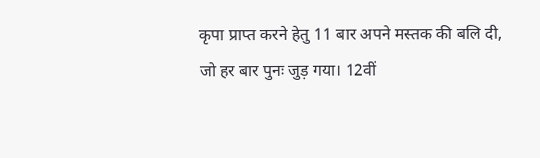कृपा प्राप्त करने हेतु 11 बार अपने मस्तक की बलि दी, जो हर बार पुनः जुड़ गया। 12वीं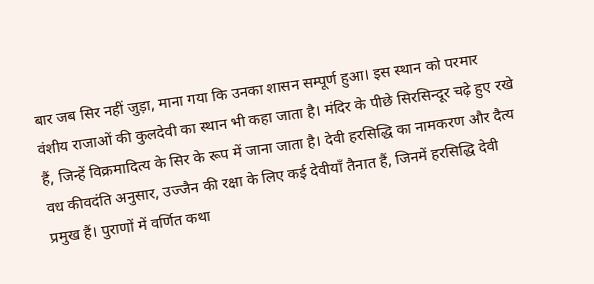बार जब सिर नहीं जुड़ा, माना गया कि उनका शासन सम्पूर्ण हुआ। इस स्थान को परमार वंशीय राजाओं की कुलदेवी का स्थान भी कहा जाता है। मंदिर के पीछे सिरसिन्दूर चढ़े हुए रखे हैं, जिन्हें विक्रमादित्य के सिर के रूप में जाना जाता है। देवी हरसिद्धि का नामकरण और दैत्य वध कीवदंति अनुसार, उज्जैन की रक्षा के लिए कई देवीयाँ तैनात हैं, जिनमें हरसिद्धि देवी प्रमुख हैं। पुराणों में वर्णित कथा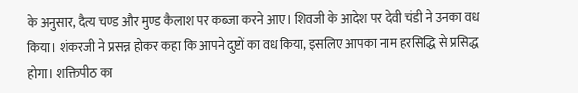के अनुसार, दैत्य चण्ड और मुण्ड कैलाश पर कब्जा करने आए। शिवजी के आदेश पर देवी चंडी ने उनका वध किया। शंकरजी ने प्रसन्न होकर कहा कि आपने दुष्टों का वध किया, इसलिए आपका नाम हरसिद्धि से प्रसिद्ध होगा। शक्तिपीठ का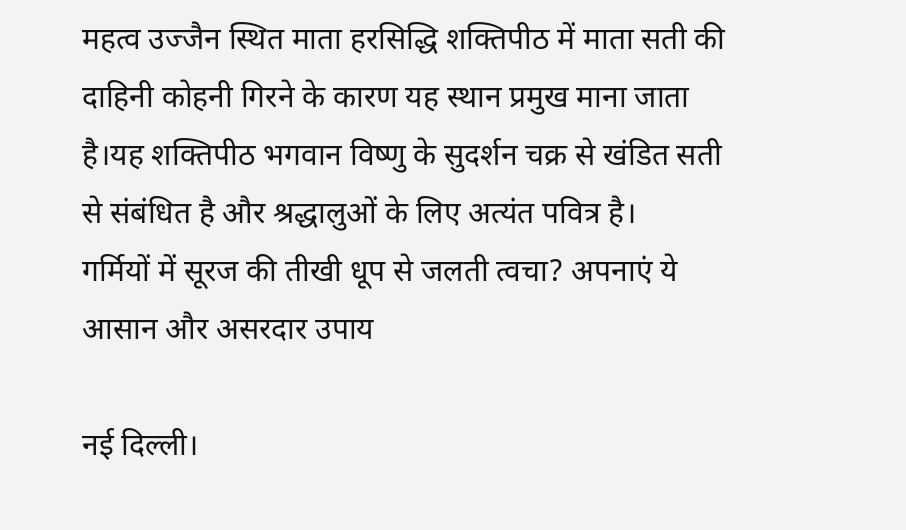महत्व उज्जैन स्थित माता हरसिद्धि शक्तिपीठ में माता सती की दाहिनी कोहनी गिरने के कारण यह स्थान प्रमुख माना जाता है।यह शक्तिपीठ भगवान विष्णु के सुदर्शन चक्र से खंडित सती से संबंधित है और श्रद्धालुओं के लिए अत्यंत पवित्र है।
गर्मियों में सूरज की तीखी धूप से जलती त्वचा? अपनाएं ये आसान और असरदार उपाय

नई दिल्ली।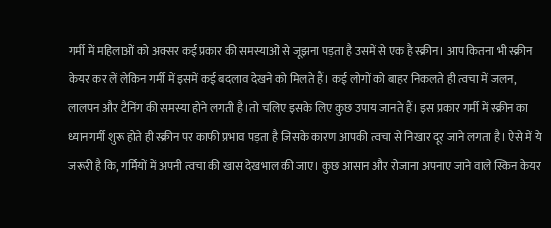गर्मी में महिलाओं को अक्सर कई प्रकार की समस्याओं से जूझना पड़ता है उसमें से एक है स्क्रीन। आप कितना भी स्क्रीन केयर कर लें लेकिन गर्मी में इसमें कई बदलाव देखने को मिलते हैं। कई लोगों को बाहर निकलते ही त्वचा में जलन, लालपन और टैनिंग की समस्या होने लगती है।तो चलिए इसके लिए कुछ उपाय जानते हैं। इस प्रकार गर्मी में स्क्रीन का ध्यानगर्मी शुरू होते ही स्क्रीन पर काफी प्रभाव पड़ता है जिसके कारण आपकी त्वचा से निखार दूर जाने लगता है। ऐसे में ये जरूरी है कि, गर्मियों में अपनी त्वचा की खास देखभाल की जाए। कुछ आसान और रोजाना अपनाए जाने वाले स्किन केयर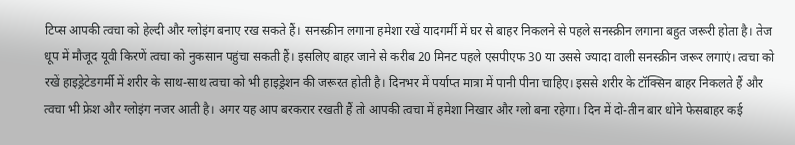टिप्स आपकी त्वचा को हेल्दी और ग्लोइंग बनाए रख सकते हैं। सनस्क्रीन लगाना हमेशा रखें यादगर्मी में घर से बाहर निकलने से पहले सनस्क्रीन लगाना बहुत जरूरी होता है। तेज धूप में मौजूद यूवी किरणें त्वचा को नुकसान पहुंचा सकती हैं। इसलिए बाहर जाने से करीब 20 मिनट पहले एसपीएफ 30 या उससे ज्यादा वाली सनस्क्रीन जरूर लगाएं। त्वचा को रखें हाइड्रेटेडगर्मी में शरीर के साथ-साथ त्वचा को भी हाइड्रेशन की जरूरत होती है। दिनभर में पर्याप्त मात्रा में पानी पीना चाहिए। इससे शरीर के टॉक्सिन बाहर निकलते हैं और त्वचा भी फ्रेश और ग्लोइंग नजर आती है। अगर यह आप बरकरार रखती हैं तो आपकी त्वचा में हमेशा निखार और ग्लो बना रहेगा। दिन में दो-तीन बार धोने फेसबाहर कई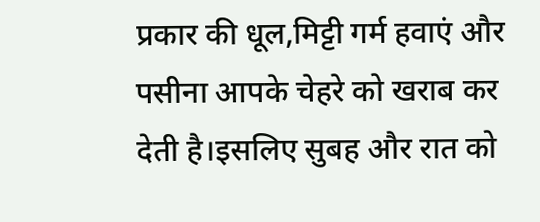प्रकार की धूल,मिट्टी गर्म हवाएं और पसीना आपके चेहरे को खराब कर देती है।इसलिए सुबह और रात को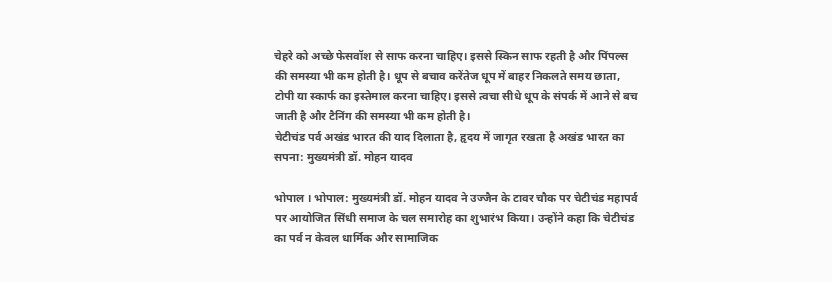चेहरे को अच्छे फेसवॉश से साफ करना चाहिए। इससे स्किन साफ रहती है और पिंपल्स की समस्या भी कम होती है। धूप से बचाव करेंतेज धूप में बाहर निकलते समय छाता, टोपी या स्कार्फ का इस्तेमाल करना चाहिए। इससे त्वचा सीधे धूप के संपर्क में आने से बच जाती है और टैनिंग की समस्या भी कम होती है।
चेटीचंड पर्व अखंड भारत की याद दिलाता है, हृदय में जागृत रखता है अखंड भारत का सपना: मुख्यमंत्री डॉ. मोहन यादव

भोपाल । भोपाल: मुख्यमंत्री डॉ. मोहन यादव ने उज्जैन के टावर चौक पर चेटीचंड महापर्व पर आयोजित सिंधी समाज के चल समारोह का शुभारंभ किया। उन्होंने कहा कि चेटीचंड का पर्व न केवल धार्मिक और सामाजिक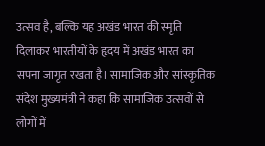उत्सव है, बल्कि यह अखंड भारत की स्मृति दिलाकर भारतीयों के हृदय में अखंड भारत का सपना जागृत रखता है। सामाजिक और सांस्कृतिक संदेश मुख्यमंत्री ने कहा कि सामाजिक उत्सवों से लोगों में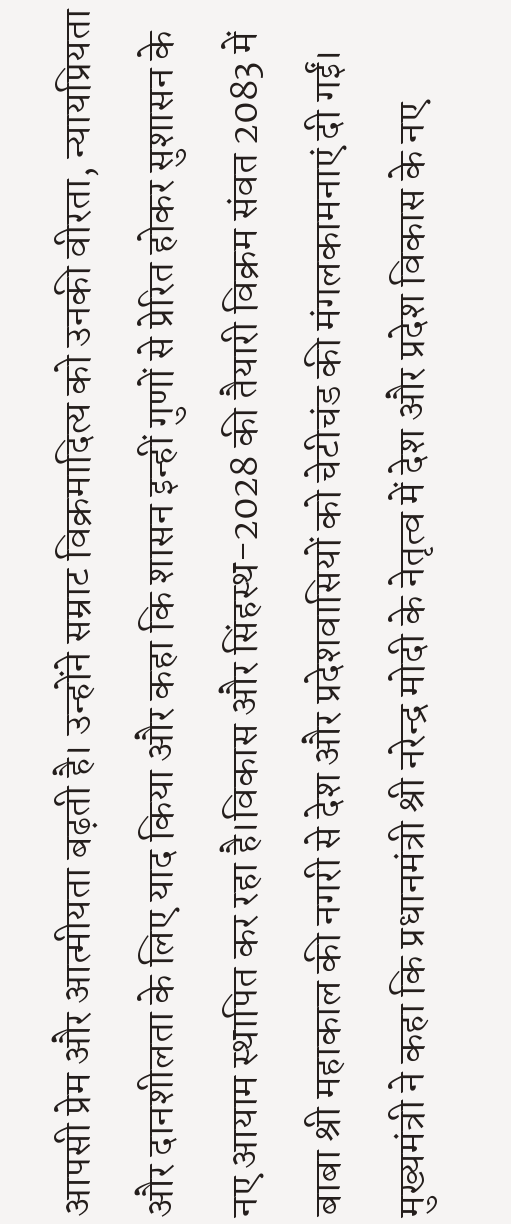आपसी प्रेम और आत्मीयता बढ़ती है। उन्होंने सम्राट विक्रमादित्य को उनकी वीरता, न्यायप्रियता और दानशीलता के लिए याद किया और कहा कि शासन इन्हीं गुणों से प्रेरित होकर सुशासन के नए आयाम स्थापित कर रहा है।विकास और सिंहस्थ-2028 की तैयारी विक्रम संवत 2083 में बाबा श्री महाकाल की नगरी से देश और प्रदेशवासियों को चेटीचंड की मंगलकामनाएं दी गईं। मुख्यमंत्री ने कहा कि प्रधानमंत्री श्री नरेन्द्र मोदी के नेतृत्व में देश और प्रदेश विकास के नए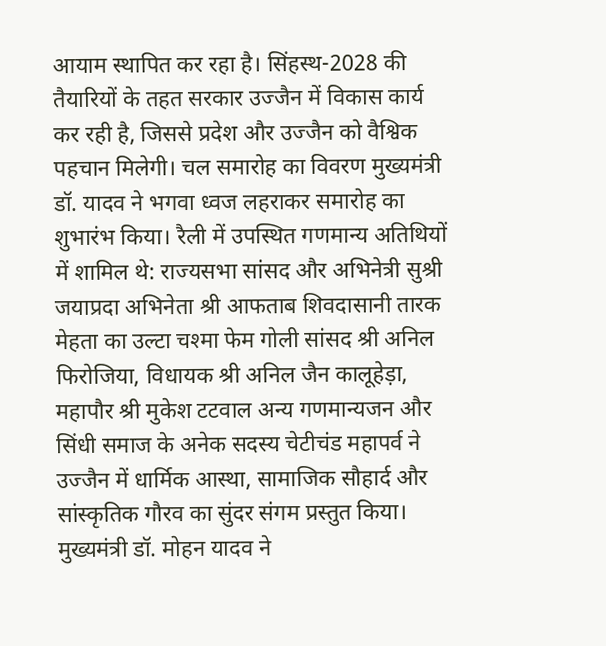आयाम स्थापित कर रहा है। सिंहस्थ-2028 की तैयारियों के तहत सरकार उज्जैन में विकास कार्य कर रही है, जिससे प्रदेश और उज्जैन को वैश्विक पहचान मिलेगी। चल समारोह का विवरण मुख्यमंत्री डॉ. यादव ने भगवा ध्वज लहराकर समारोह का शुभारंभ किया। रैली में उपस्थित गणमान्य अतिथियों में शामिल थे: राज्यसभा सांसद और अभिनेत्री सुश्री जयाप्रदा अभिनेता श्री आफताब शिवदासानी तारक मेहता का उल्टा चश्मा फेम गोली सांसद श्री अनिल फिरोजिया, विधायक श्री अनिल जैन कालूहेड़ा, महापौर श्री मुकेश टटवाल अन्य गणमान्यजन और सिंधी समाज के अनेक सदस्य चेटीचंड महापर्व ने उज्जैन में धार्मिक आस्था, सामाजिक सौहार्द और सांस्कृतिक गौरव का सुंदर संगम प्रस्तुत किया। मुख्यमंत्री डॉ. मोहन यादव ने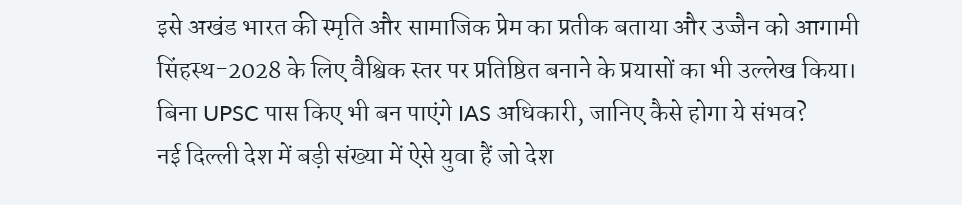इसे अखंड भारत की स्मृति और सामाजिक प्रेम का प्रतीक बताया और उज्जैन को आगामी सिंहस्थ-2028 के लिए वैश्विक स्तर पर प्रतिष्ठित बनाने के प्रयासों का भी उल्लेख किया।
बिना UPSC पास किए भी बन पाएंगे IAS अधिकारी, जानिए कैसे होगा ये संभव?
नई दिल्ली देश में बड़ी संख्या में ऐसे युवा हैं जो देश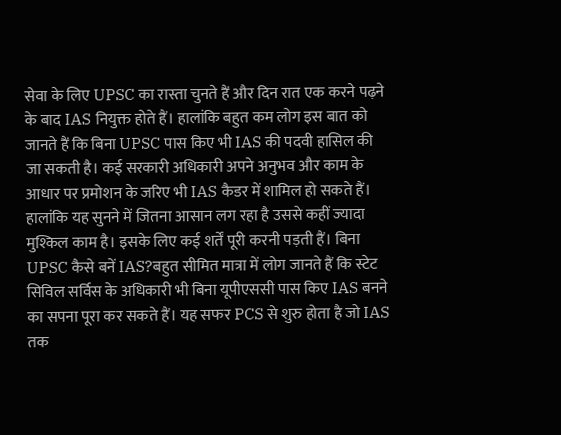सेवा के लिए UPSC का रास्ता चुनते हैं और दिन रात एक करने पढ़ने के बाद IAS नियुक्त होते हैं। हालांकि बहुत कम लोग इस बात को जानते हैं कि बिना UPSC पास किए भी IAS की पदवी हासिल की जा सकती है। कई सरकारी अधिकारी अपने अनुभव और काम के आधार पर प्रमोशन के जरिए भी IAS कैडर में शामिल हो सकते हैं। हालांकि यह सुनने में जितना आसान लग रहा है उससे कहीं ज्यादा मुश्किल काम है। इसके लिए कई शर्तें पूरी करनी पड़ती हैं। बिना UPSC कैसे बनें IAS?बहुत सीमित मात्रा में लोग जानते हैं कि स्टेट सिविल सर्विस के अधिकारी भी बिना यूपीएससी पास किए IAS बनने का सपना पूरा कर सकते हैं। यह सफर PCS से शुरु होता है जो IAS तक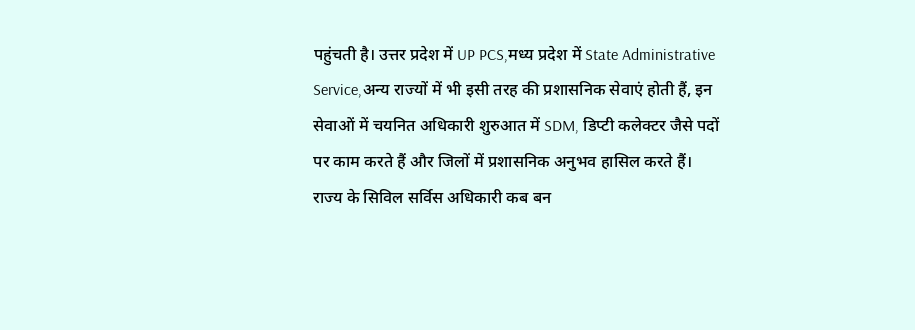पहुंचती है। उत्तर प्रदेश में UP PCS,मध्य प्रदेश में State Administrative Service,अन्य राज्यों में भी इसी तरह की प्रशासनिक सेवाएं होती हैं, इन सेवाओं में चयनित अधिकारी शुरुआत में SDM, डिप्टी कलेक्टर जैसे पदों पर काम करते हैं और जिलों में प्रशासनिक अनुभव हासिल करते हैं। राज्य के सिविल सर्विस अधिकारी कब बन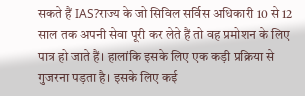सकते हैं IAS?राज्य के जो सिविल सर्विस अधिकारी 10 से 12 साल तक अपनी सेवा पूरी कर लेते हैं तो वह प्रमोशन के लिए पात्र हो जाते हैं। हालांकि इसके लिए एक कड़ी प्रक्रिया से गुजरना पड़ता है। इसके लिए कई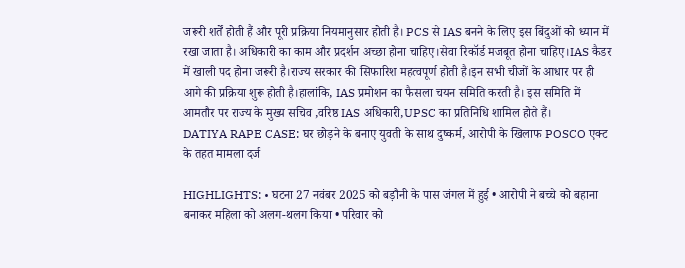जरूरी शर्तें होती हैं और पूरी प्रक्रिया नियमानुसार होती है। PCS से IAS बनने के लिए इस बिंदुओं को ध्यान में रखा जाता है। अधिकारी का काम और प्रदर्शन अच्छा होना चाहिए।सेवा रिकॉर्ड मजबूत होना चाहिए।IAS कैडर में खाली पद होना जरूरी है।राज्य सरकार की सिफारिश महत्वपूर्ण होती है।इन सभी चीजों के आधार पर ही आगे की प्रक्रिया शुरू होती है।हालांकि, IAS प्रमोशन का फैसला चयन समिति करती है। इस समिति में आमतौर पर राज्य के मुख्य सचिव ,वरिष्ठ IAS अधिकारी,UPSC का प्रतिनिधि शामिल होते हैं।
DATIYA RAPE CASE: घर छोड़ने के बनाए युवती के साथ दुष्कर्म, आरोपी के खिलाफ POSCO एक्ट के तहत मामला दर्ज

HIGHLIGHTS: • घटना 27 नवंबर 2025 को बड़ौनी के पास जंगल में हुई • आरोपी ने बच्चे को बहाना बनाकर महिला को अलग-थलग किया • परिवार को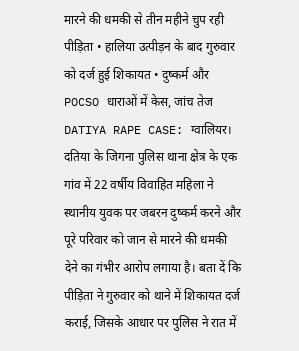मारने की धमकी से तीन महीने चुप रही पीड़िता • हालिया उत्पीड़न के बाद गुरुवार को दर्ज हुई शिकायत • दुष्कर्म और POCSO धाराओं में केस, जांच तेज DATIYA RAPE CASE: ग्वालियर। दतिया के जिगना पुलिस थाना क्षेत्र के एक गांव में 22 वर्षीय विवाहित महिला ने स्थानीय युवक पर जबरन दुष्कर्म करने और पूरे परिवार को जान से मारने की धमकी देने का गंभीर आरोप लगाया है। बता दें कि पीड़िता ने गुरुवार को थाने में शिकायत दर्ज कराई, जिसके आधार पर पुलिस ने रात में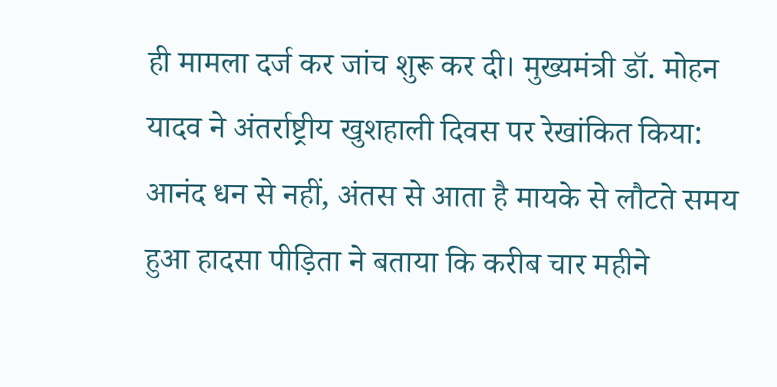ही मामला दर्ज कर जांच शुरू कर दी। मुख्यमंत्री डॉ. मोहन यादव ने अंतर्राष्ट्रीय खुशहाली दिवस पर रेखांकित किया: आनंद धन से नहीं, अंतस से आता है मायके से लौटते समय हुआ हादसा पीड़िता ने बताया कि करीब चार महीने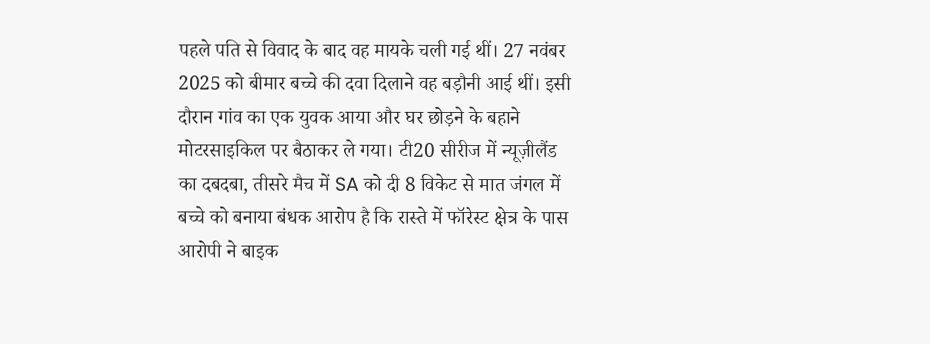पहले पति से विवाद के बाद वह मायके चली गई थीं। 27 नवंबर 2025 को बीमार बच्चे की दवा दिलाने वह बड़ौनी आई थीं। इसी दौरान गांव का एक युवक आया और घर छोड़ने के बहाने मोटरसाइकिल पर बैठाकर ले गया। टी20 सीरीज में न्यूज़ीलैंड का दबदबा, तीसरे मैच में SA को दी 8 विकेट से मात जंगल में बच्चे को बनाया बंधक आरोप है कि रास्ते में फॉरेस्ट क्षेत्र के पास आरोपी ने बाइक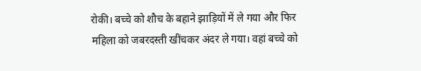रोकी। बच्चे को शौच के बहाने झाड़ियों में ले गया और फिर महिला को जबरदस्ती खींचकर अंदर ले गया। वहां बच्चे को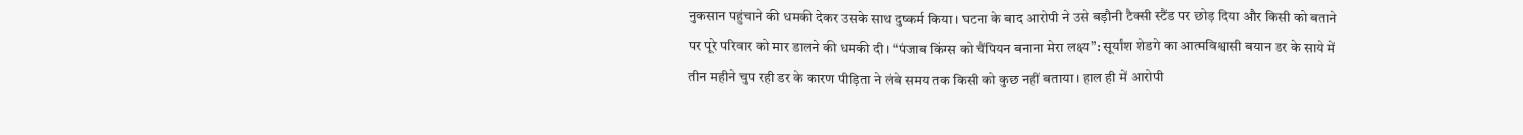नुकसान पहुंचाने की धमकी देकर उसके साथ दुष्कर्म किया। घटना के बाद आरोपी ने उसे बड़ौनी टैक्सी स्टैंड पर छोड़ दिया और किसी को बताने पर पूरे परिवार को मार डालने की धमकी दी। “पंजाब किंग्स को चैंपियन बनाना मेरा लक्ष्य”: सूर्यांश शेडगे का आत्मविश्वासी बयान डर के साये में तीन महीने चुप रही डर के कारण पीड़िता ने लंबे समय तक किसी को कुछ नहीं बताया। हाल ही में आरोपी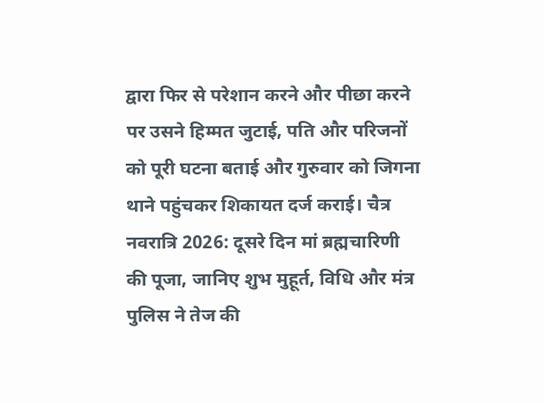द्वारा फिर से परेशान करने और पीछा करने पर उसने हिम्मत जुटाई, पति और परिजनों को पूरी घटना बताई और गुरुवार को जिगना थाने पहुंचकर शिकायत दर्ज कराई। चैत्र नवरात्रि 2026: दूसरे दिन मां ब्रह्मचारिणी की पूजा, जानिए शुभ मुहूर्त, विधि और मंत्र पुलिस ने तेज की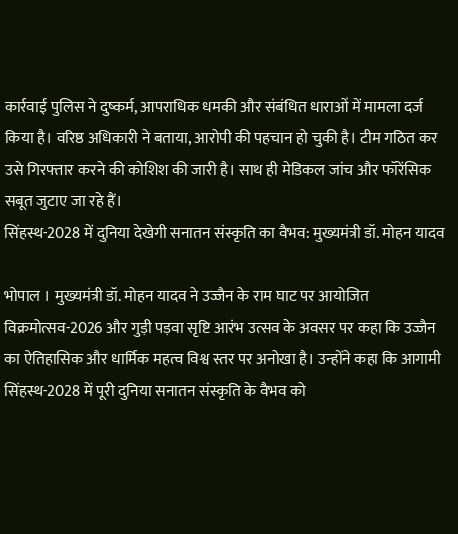कार्रवाई पुलिस ने दुष्कर्म, आपराधिक धमकी और संबंधित धाराओं में मामला दर्ज किया है। वरिष्ठ अधिकारी ने बताया, आरोपी की पहचान हो चुकी है। टीम गठित कर उसे गिरफ्तार करने की कोशिश की जारी है। साथ ही मेडिकल जांच और फॉरेंसिक सबूत जुटाए जा रहे हैं।
सिंहस्थ-2028 में दुनिया देखेगी सनातन संस्कृति का वैभव: मुख्यमंत्री डॉ. मोहन यादव

भोपाल । मुख्यमंत्री डॉ. मोहन यादव ने उज्जैन के राम घाट पर आयोजित विक्रमोत्सव-2026 और गुड़ी पड़वा सृष्टि आरंभ उत्सव के अवसर पर कहा कि उज्जैन का ऐतिहासिक और धार्मिक महत्व विश्व स्तर पर अनोखा है। उन्होंने कहा कि आगामी सिंहस्थ-2028 में पूरी दुनिया सनातन संस्कृति के वैभव को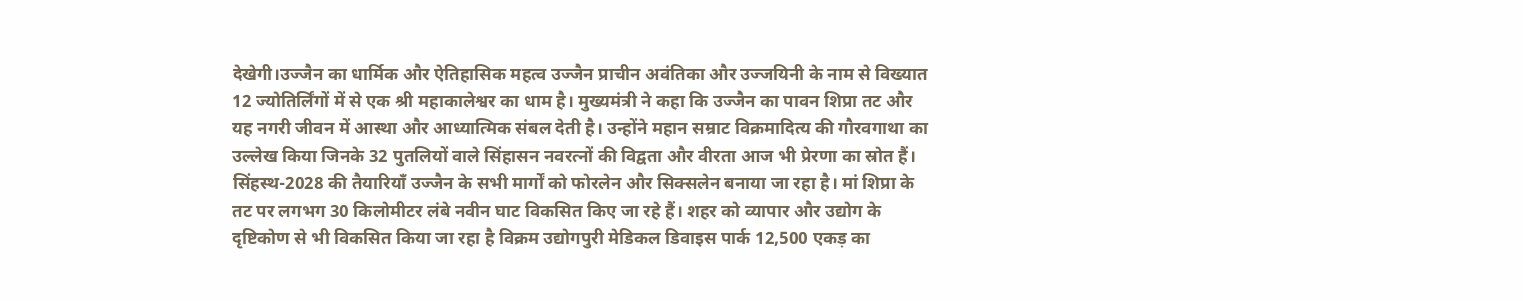देखेगी।उज्जैन का धार्मिक और ऐतिहासिक महत्व उज्जैन प्राचीन अवंतिका और उज्जयिनी के नाम से विख्यात 12 ज्योतिर्लिंगों में से एक श्री महाकालेश्वर का धाम है। मुख्यमंत्री ने कहा कि उज्जैन का पावन शिप्रा तट और यह नगरी जीवन में आस्था और आध्यात्मिक संबल देती है। उन्होंने महान सम्राट विक्रमादित्य की गौरवगाथा का उल्लेख किया जिनके 32 पुतलियों वाले सिंहासन नवरत्नों की विद्वता और वीरता आज भी प्रेरणा का स्रोत हैं। सिंहस्थ-2028 की तैयारियाँ उज्जैन के सभी मार्गों को फोरलेन और सिक्सलेन बनाया जा रहा है। मां शिप्रा के तट पर लगभग 30 किलोमीटर लंबे नवीन घाट विकसित किए जा रहे हैं। शहर को व्यापार और उद्योग के दृष्टिकोण से भी विकसित किया जा रहा है विक्रम उद्योगपुरी मेडिकल डिवाइस पार्क 12,500 एकड़ का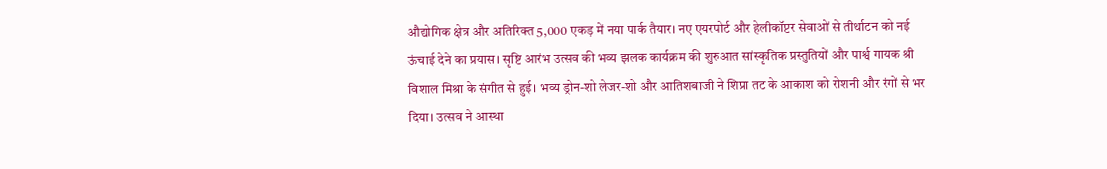औद्योगिक क्षेत्र और अतिरिक्त 5,000 एकड़ में नया पार्क तैयार। नए एयरपोर्ट और हेलीकॉप्टर सेवाओं से तीर्थाटन को नई ऊंचाई देने का प्रयास। सृष्टि आरंभ उत्सव की भव्य झलक कार्यक्रम की शुरुआत सांस्कृतिक प्रस्तुतियों और पार्श्व गायक श्री विशाल मिश्रा के संगीत से हुई। भव्य ड्रोन-शो लेजर-शो और आतिशबाजी ने शिप्रा तट के आकाश को रोशनी और रंगों से भर दिया। उत्सव ने आस्था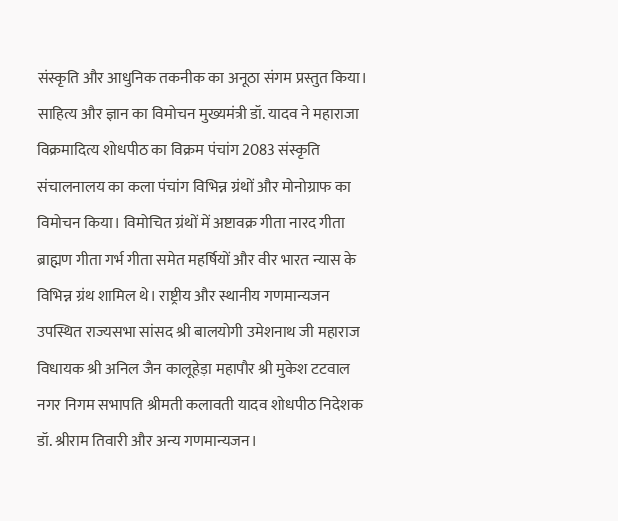संस्कृति और आधुनिक तकनीक का अनूठा संगम प्रस्तुत किया। साहित्य और ज्ञान का विमोचन मुख्यमंत्री डॉ. यादव ने महाराजा विक्रमादित्य शोधपीठ का विक्रम पंचांग 2083 संस्कृति संचालनालय का कला पंचांग विभिन्न ग्रंथों और मोनोग्राफ का विमोचन किया। विमोचित ग्रंथों में अष्टावक्र गीता नारद गीता ब्राह्मण गीता गर्भ गीता समेत महर्षियों और वीर भारत न्यास के विभिन्न ग्रंथ शामिल थे। राष्ट्रीय और स्थानीय गणमान्यजन उपस्थित राज्यसभा सांसद श्री बालयोगी उमेशनाथ जी महाराज विधायक श्री अनिल जैन कालूहेड़ा महापौर श्री मुकेश टटवाल नगर निगम सभापति श्रीमती कलावती यादव शोधपीठ निदेशक डॉ. श्रीराम तिवारी और अन्य गणमान्यजन।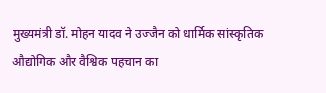मुख्यमंत्री डॉ. मोहन यादव ने उज्जैन को धार्मिक सांस्कृतिक औद्योगिक और वैश्विक पहचान का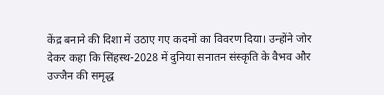केंद्र बनाने की दिशा में उठाए गए कदमों का विवरण दिया। उन्होंने जोर देकर कहा कि सिंहस्थ-2028 में दुनिया सनातन संस्कृति के वैभव और उज्जैन की समृद्ध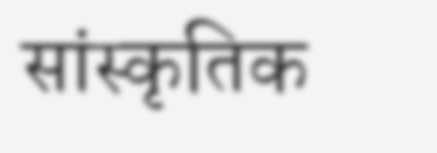सांस्कृतिक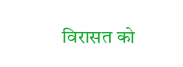विरासत को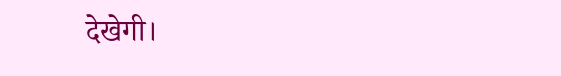देखेगी।